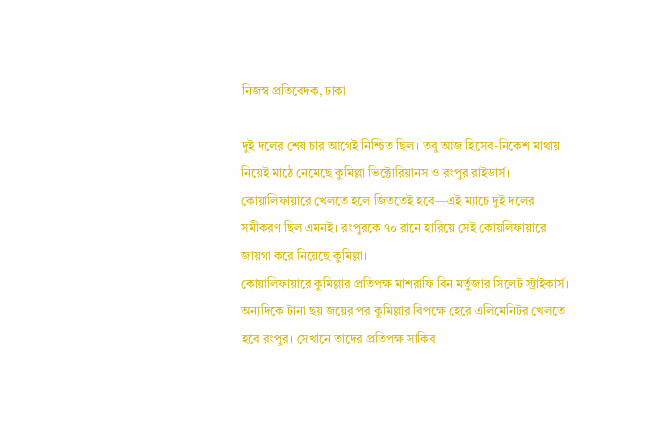নিজস্ব প্রতিবেদক, ঢাকা

দুই দলের শেষ চার আগেই নিশ্চিত ছিল। তবু আজ হিসেব-নিকেশ মাথায় নিয়েই মাঠে নেমেছে কুমিল্লা ভিক্টোরিয়ানস ও রংপুর রাইডার্স। কোয়ালিফায়ারে খেলতে হলে জিততেই হবে—এই ম্যাচে দুই দলের সমীকরণ ছিল এমনই। রংপুরকে ৭০ রানে হারিয়ে সেই কোয়লিফায়ারে জায়গা করে নিয়েছে কুমিল্লা।
কোয়ালিফায়ারে কুমিল্লার প্রতিপক্ষ মাশরাফি বিন মর্তুজার সিলেট স্ট্রাইকার্স। অন্যদিকে টানা ছয় জয়ের পর কুমিল্লার বিপক্ষে হেরে এলিমেনিটর খেলতে হবে রংপুর। সেখানে তাদের প্রতিপক্ষ সাকিব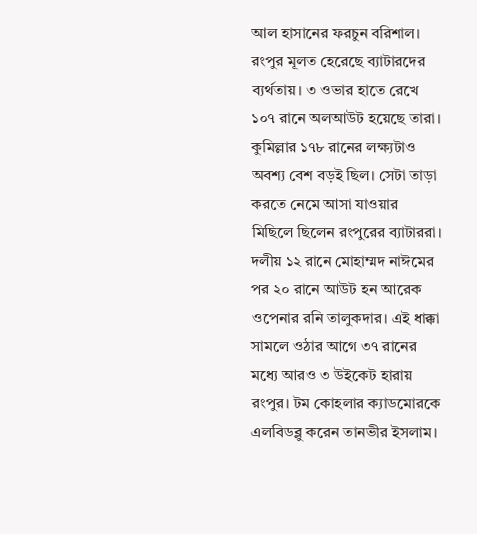আল হাসানের ফরচুন বরিশাল। রংপুর মূলত হেরেছে ব্যাটারদের ব্যর্থতায়। ৩ ওভার হাতে রেখে ১০৭ রানে অলআউট হয়েছে তারা।
কুমিল্লার ১৭৮ রানের লক্ষ্যটাও অবশ্য বেশ বড়ই ছিল। সেটা তাড়া করতে নেমে আসা যাওয়ার মিছিলে ছিলেন রংপুরের ব্যাটাররা। দলীয় ১২ রানে মোহাম্মদ নাঈমের পর ২০ রানে আউট হন আরেক ওপেনার রনি তালুকদার। এই ধাক্কা সামলে ওঠার আগে ৩৭ রানের মধ্যে আরও ৩ উইকেট হারায় রংপুর। টম কোহলার ক্যাডমোরকে এলবিডব্লু করেন তানভীর ইসলাম।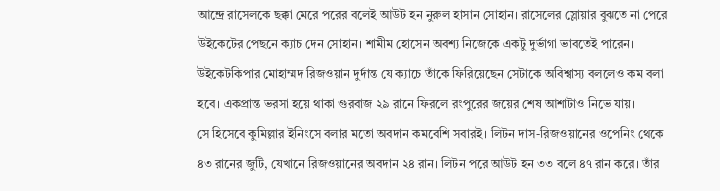আন্দ্রে রাসেলকে ছক্কা মেরে পরের বলেই আউট হন নুরুল হাসান সোহান। রাসেলের স্লোয়ার বুঝতে না পেরে উইকেটের পেছনে ক্যাচ দেন সোহান। শামীম হোসেন অবশ্য নিজেকে একটু দুর্ভাগা ভাবতেই পারেন। উইকেটকিপার মোহাম্মদ রিজওয়ান দুর্দান্ত যে ক্যাচে তাঁকে ফিরিয়েছেন সেটাকে অবিশ্বাস্য বললেও কম বলা হবে। একপ্রান্ত ভরসা হয়ে থাকা গুরবাজ ২৯ রানে ফিরলে রংপুরের জয়ের শেষ আশাটাও নিভে যায়।
সে হিসেবে কুমিল্লার ইনিংসে বলার মতো অবদান কমবেশি সবারই। লিটন দাস-রিজওয়ানের ওপেনিং থেকে ৪৩ রানের জুটি, যেখানে রিজওয়ানের অবদান ২৪ রান। লিটন পরে আউট হন ৩৩ বলে ৪৭ রান করে। তাঁর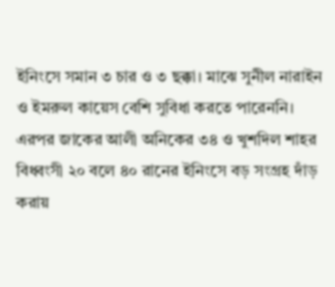ইনিংসে সমান ৩ চার ও ৩ ছক্কা। মাঝে সুনীল নারাইন ও ইমরুল কায়েস বেশি সুবিধা করতে পারেননি। এরপর জাকের আলী অনিকের ৩৪ ও খুশদিল শাহর বিধ্বংসী ২০ বলে ৪০ রানের ইনিংসে বড় সংগ্রহ দাঁড় করায়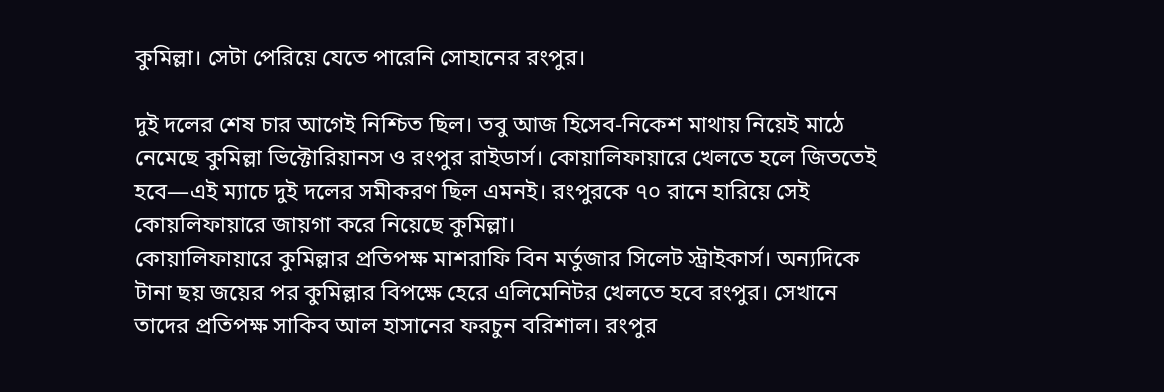কুমিল্লা। সেটা পেরিয়ে যেতে পারেনি সোহানের রংপুর।

দুই দলের শেষ চার আগেই নিশ্চিত ছিল। তবু আজ হিসেব-নিকেশ মাথায় নিয়েই মাঠে নেমেছে কুমিল্লা ভিক্টোরিয়ানস ও রংপুর রাইডার্স। কোয়ালিফায়ারে খেলতে হলে জিততেই হবে—এই ম্যাচে দুই দলের সমীকরণ ছিল এমনই। রংপুরকে ৭০ রানে হারিয়ে সেই কোয়লিফায়ারে জায়গা করে নিয়েছে কুমিল্লা।
কোয়ালিফায়ারে কুমিল্লার প্রতিপক্ষ মাশরাফি বিন মর্তুজার সিলেট স্ট্রাইকার্স। অন্যদিকে টানা ছয় জয়ের পর কুমিল্লার বিপক্ষে হেরে এলিমেনিটর খেলতে হবে রংপুর। সেখানে তাদের প্রতিপক্ষ সাকিব আল হাসানের ফরচুন বরিশাল। রংপুর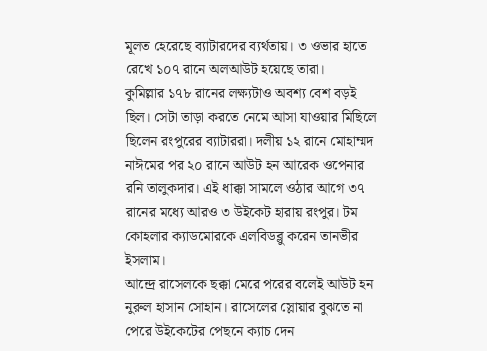মূলত হেরেছে ব্যাটারদের ব্যর্থতায়। ৩ ওভার হাতে রেখে ১০৭ রানে অলআউট হয়েছে তারা।
কুমিল্লার ১৭৮ রানের লক্ষ্যটাও অবশ্য বেশ বড়ই ছিল। সেটা তাড়া করতে নেমে আসা যাওয়ার মিছিলে ছিলেন রংপুরের ব্যাটাররা। দলীয় ১২ রানে মোহাম্মদ নাঈমের পর ২০ রানে আউট হন আরেক ওপেনার রনি তালুকদার। এই ধাক্কা সামলে ওঠার আগে ৩৭ রানের মধ্যে আরও ৩ উইকেট হারায় রংপুর। টম কোহলার ক্যাডমোরকে এলবিডব্লু করেন তানভীর ইসলাম।
আন্দ্রে রাসেলকে ছক্কা মেরে পরের বলেই আউট হন নুরুল হাসান সোহান। রাসেলের স্লোয়ার বুঝতে না পেরে উইকেটের পেছনে ক্যাচ দেন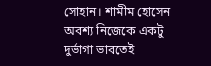সোহান। শামীম হোসেন অবশ্য নিজেকে একটু দুর্ভাগা ভাবতেই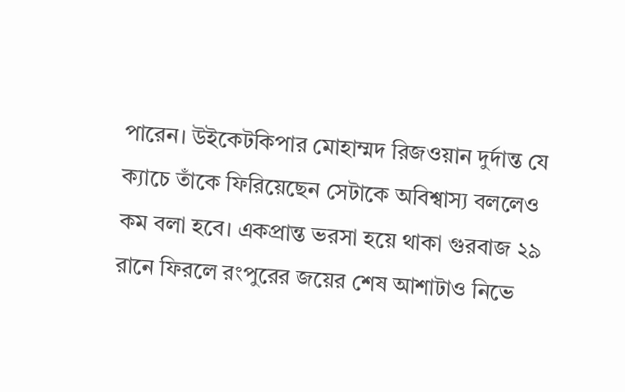পারেন। উইকেটকিপার মোহাম্মদ রিজওয়ান দুর্দান্ত যে ক্যাচে তাঁকে ফিরিয়েছেন সেটাকে অবিশ্বাস্য বললেও কম বলা হবে। একপ্রান্ত ভরসা হয়ে থাকা গুরবাজ ২৯ রানে ফিরলে রংপুরের জয়ের শেষ আশাটাও নিভে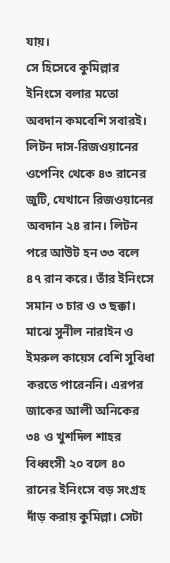যায়।
সে হিসেবে কুমিল্লার ইনিংসে বলার মতো অবদান কমবেশি সবারই। লিটন দাস-রিজওয়ানের ওপেনিং থেকে ৪৩ রানের জুটি, যেখানে রিজওয়ানের অবদান ২৪ রান। লিটন পরে আউট হন ৩৩ বলে ৪৭ রান করে। তাঁর ইনিংসে সমান ৩ চার ও ৩ ছক্কা। মাঝে সুনীল নারাইন ও ইমরুল কায়েস বেশি সুবিধা করতে পারেননি। এরপর জাকের আলী অনিকের ৩৪ ও খুশদিল শাহর বিধ্বংসী ২০ বলে ৪০ রানের ইনিংসে বড় সংগ্রহ দাঁড় করায় কুমিল্লা। সেটা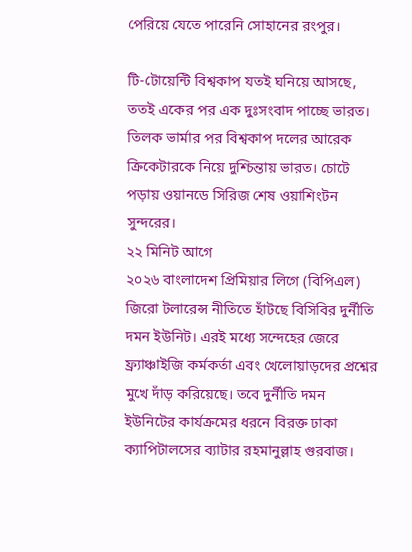পেরিয়ে যেতে পারেনি সোহানের রংপুর।

টি-টোয়েন্টি বিশ্বকাপ যতই ঘনিয়ে আসছে, ততই একের পর এক দুঃসংবাদ পাচ্ছে ভারত। তিলক ভার্মার পর বিশ্বকাপ দলের আরেক ক্রিকেটারকে নিয়ে দুশ্চিন্তায় ভারত। চোটে পড়ায় ওয়ানডে সিরিজ শেষ ওয়াশিংটন সুন্দরের।
২২ মিনিট আগে
২০২৬ বাংলাদেশ প্রিমিয়ার লিগে (বিপিএল) জিরো টলারেন্স নীতিতে হাঁটছে বিসিবির দুর্নীতি দমন ইউনিট। এরই মধ্যে সন্দেহের জেরে ফ্র্যাঞ্চাইজি কর্মকর্তা এবং খেলোয়াড়দের প্রশ্নের মুখে দাঁড় করিয়েছে। তবে দুর্নীতি দমন ইউনিটের কার্যক্রমের ধরনে বিরক্ত ঢাকা ক্যাপিটালসের ব্যাটার রহমানুল্লাহ গুরবাজ।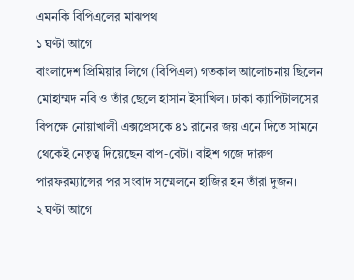এমনকি বিপিএলের মাঝপথ
১ ঘণ্টা আগে
বাংলাদেশ প্রিমিয়ার লিগে (বিপিএল) গতকাল আলোচনায় ছিলেন মোহাম্মদ নবি ও তাঁর ছেলে হাসান ইসাখিল। ঢাকা ক্যাপিটালসের বিপক্ষে নোয়াখালী এক্সপ্রেসকে ৪১ রানের জয় এনে দিতে সামনে থেকেই নেতৃত্ব দিয়েছেন বাপ-বেটা। বাইশ গজে দারুণ পারফরম্যান্সের পর সংবাদ সম্মেলনে হাজির হন তাঁরা দুজন।
২ ঘণ্টা আগে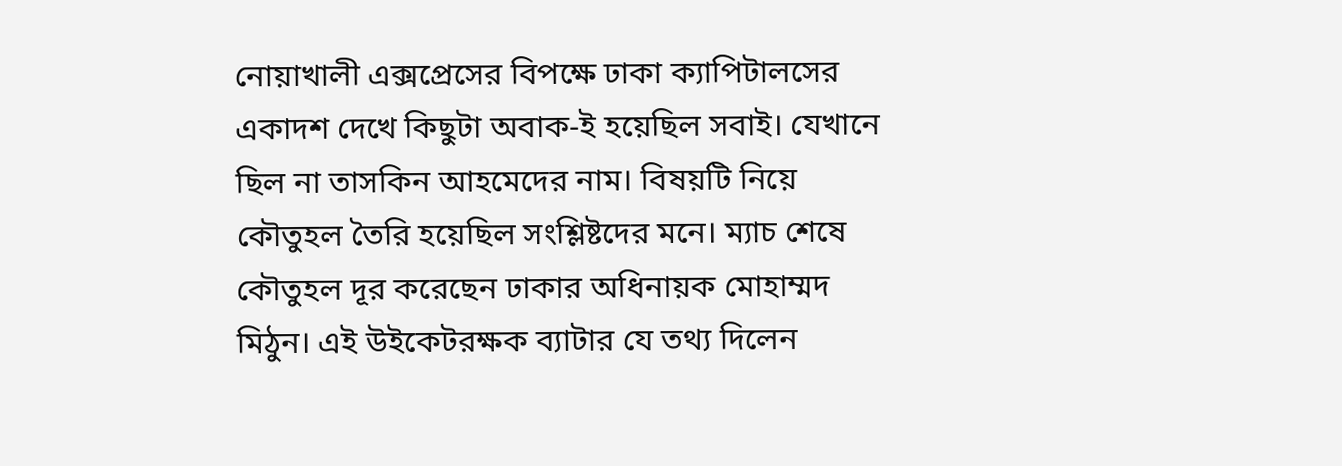নোয়াখালী এক্সপ্রেসের বিপক্ষে ঢাকা ক্যাপিটালসের একাদশ দেখে কিছুটা অবাক-ই হয়েছিল সবাই। যেখানে ছিল না তাসকিন আহমেদের নাম। বিষয়টি নিয়ে কৌতুহল তৈরি হয়েছিল সংশ্লিষ্টদের মনে। ম্যাচ শেষে কৌতুহল দূর করেছেন ঢাকার অধিনায়ক মোহাম্মদ মিঠুন। এই উইকেটরক্ষক ব্যাটার যে তথ্য দিলেন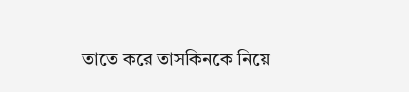তাতে করে তাসকিনকে নিয়ে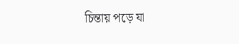চিন্তায় পড়ে যা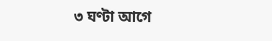৩ ঘণ্টা আগে